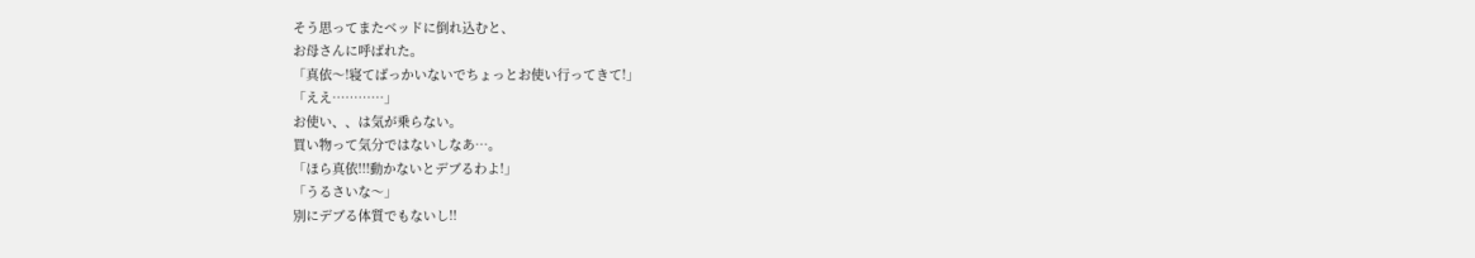そう思ってまたベッドに倒れ込むと、
お母さんに呼ばれた。
「真依〜!寝てばっかいないでちょっとお使い行ってきて!」
「ええ…………」
お使い、、は気が乗らない。
買い物って気分ではないしなあ…。
「ほら真依!!!動かないとデブるわよ!」
「うるさいな〜」
別にデブる体質でもないし!!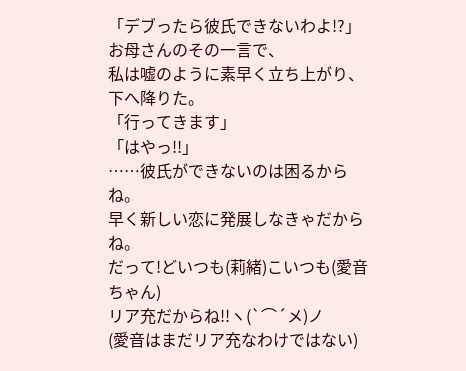「デブったら彼氏できないわよ!?」
お母さんのその一言で、
私は嘘のように素早く立ち上がり、下へ降りた。
「行ってきます」
「はやっ!!」
……彼氏ができないのは困るからね。
早く新しい恋に発展しなきゃだからね。
だって!どいつも(莉緒)こいつも(愛音ちゃん)
リア充だからね!!ヽ(`⌒´メ)ノ
(愛音はまだリア充なわけではない)